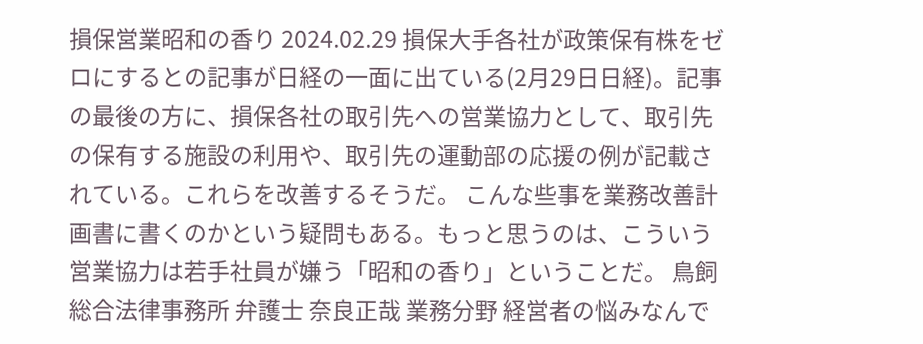損保営業昭和の香り 2024.02.29 損保大手各社が政策保有株をゼロにするとの記事が日経の一面に出ている(2月29日日経)。記事の最後の方に、損保各社の取引先への営業協力として、取引先の保有する施設の利用や、取引先の運動部の応援の例が記載されている。これらを改善するそうだ。 こんな些事を業務改善計画書に書くのかという疑問もある。もっと思うのは、こういう営業協力は若手社員が嫌う「昭和の香り」ということだ。 鳥飼総合法律事務所 弁護士 奈良正哉 業務分野 経営者の悩みなんで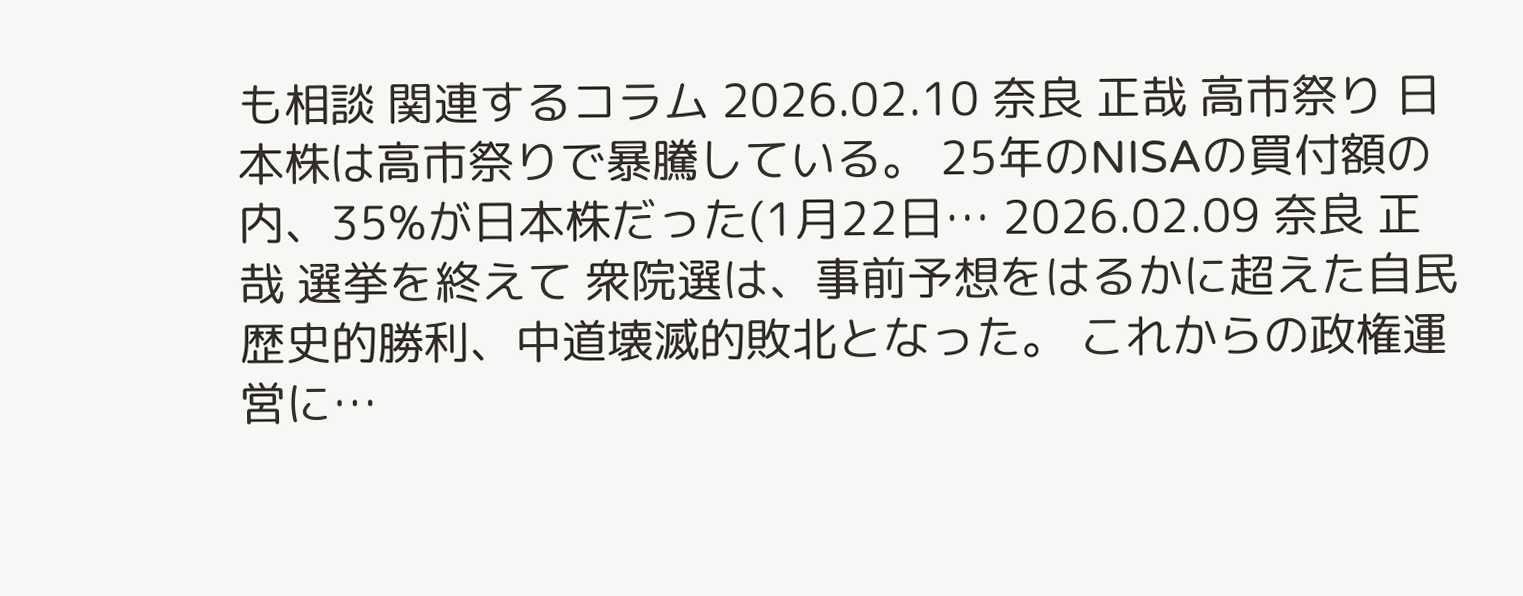も相談 関連するコラム 2026.02.10 奈良 正哉 高市祭り 日本株は高市祭りで暴騰している。 25年のNISAの買付額の内、35%が日本株だった(1月22日… 2026.02.09 奈良 正哉 選挙を終えて 衆院選は、事前予想をはるかに超えた自民歴史的勝利、中道壊滅的敗北となった。 これからの政権運営に…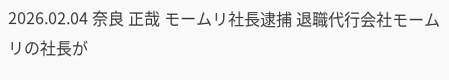2026.02.04 奈良 正哉 モームリ社長逮捕 退職代行会社モームリの社長が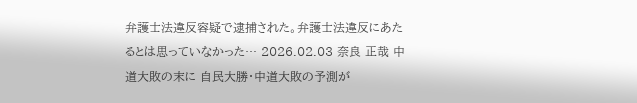弁護士法違反容疑で逮捕された。弁護士法違反にあたるとは思っていなかった… 2026.02.03 奈良 正哉 中道大敗の末に 自民大勝・中道大敗の予測が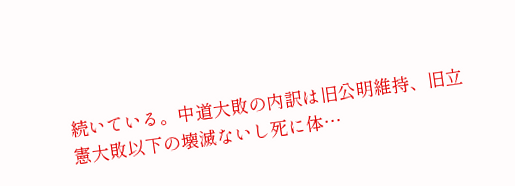続いている。中道大敗の内訳は旧公明維持、旧立憲大敗以下の壊滅ないし死に体…